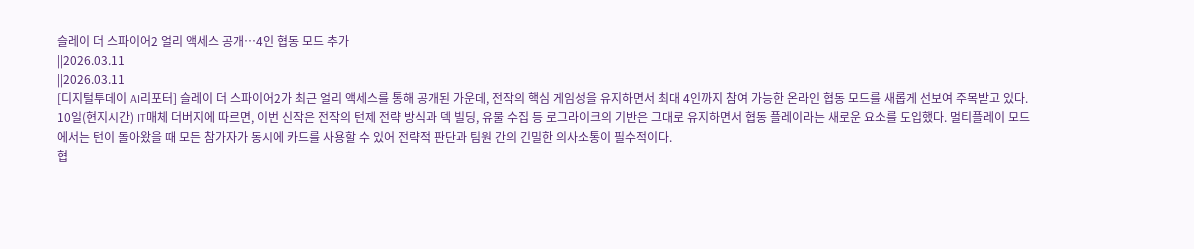슬레이 더 스파이어2 얼리 액세스 공개…4인 협동 모드 추가
||2026.03.11
||2026.03.11
[디지털투데이 AI리포터] 슬레이 더 스파이어2가 최근 얼리 액세스를 통해 공개된 가운데, 전작의 핵심 게임성을 유지하면서 최대 4인까지 참여 가능한 온라인 협동 모드를 새롭게 선보여 주목받고 있다.
10일(현지시간) IT매체 더버지에 따르면, 이번 신작은 전작의 턴제 전략 방식과 덱 빌딩, 유물 수집 등 로그라이크의 기반은 그대로 유지하면서 협동 플레이라는 새로운 요소를 도입했다. 멀티플레이 모드에서는 턴이 돌아왔을 때 모든 참가자가 동시에 카드를 사용할 수 있어 전략적 판단과 팀원 간의 긴밀한 의사소통이 필수적이다.
협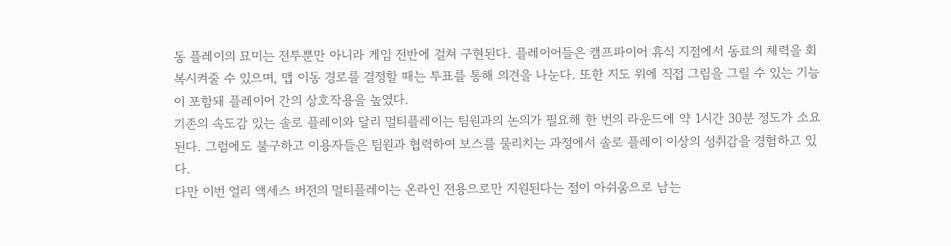동 플레이의 묘미는 전투뿐만 아니라 게임 전반에 걸쳐 구현된다. 플레이어들은 캠프파이어 휴식 지점에서 동료의 체력을 회복시켜줄 수 있으며, 맵 이동 경로를 결정할 때는 투표를 통해 의견을 나눈다. 또한 지도 위에 직접 그림을 그릴 수 있는 기능이 포함돼 플레이어 간의 상호작용을 높였다.
기존의 속도감 있는 솔로 플레이와 달리 멀티플레이는 팀원과의 논의가 필요해 한 번의 라운드에 약 1시간 30분 정도가 소요된다. 그럼에도 불구하고 이용자들은 팀원과 협력하여 보스를 물리치는 과정에서 솔로 플레이 이상의 성취감을 경험하고 있다.
다만 이번 얼리 액세스 버전의 멀티플레이는 온라인 전용으로만 지원된다는 점이 아쉬움으로 남는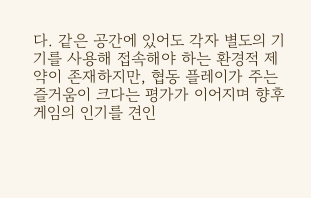다. 같은 공간에 있어도 각자 별도의 기기를 사용해 접속해야 하는 환경적 제약이 존재하지만, 협동 플레이가 주는 즐거움이 크다는 평가가 이어지며 향후 게임의 인기를 견인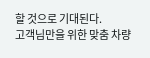할 것으로 기대된다.
고객님만을 위한 맞춤 차량